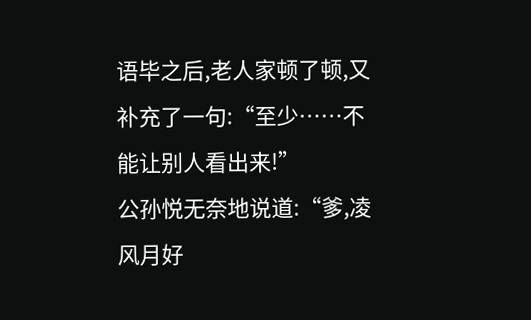语毕之后,老人家顿了顿,又补充了一句:“至少……不能让别人看出来!”
公孙悦无奈地说道:“爹,凌风月好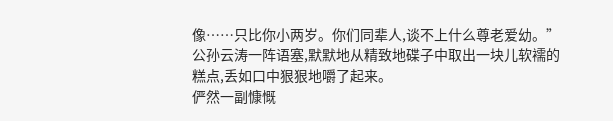像……只比你小两岁。你们同辈人,谈不上什么尊老爱幼。”
公孙云涛一阵语塞,默默地从精致地碟子中取出一块儿软襦的糕点,丢如口中狠狠地嚼了起来。
俨然一副慷慨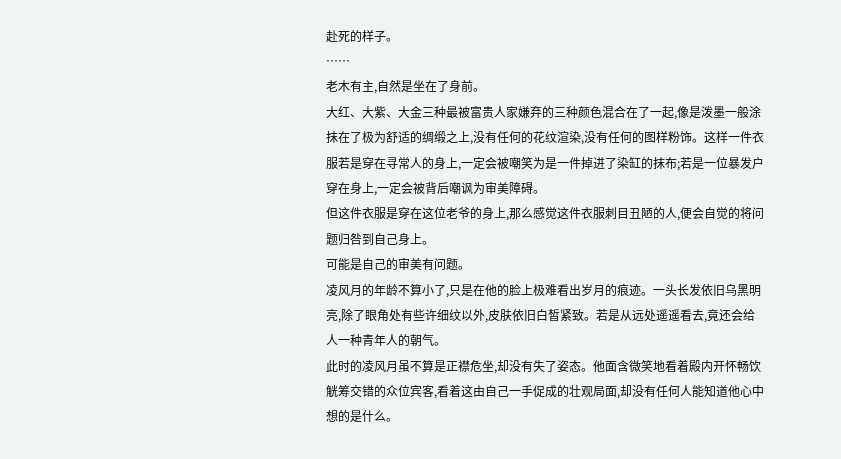赴死的样子。
……
老木有主,自然是坐在了身前。
大红、大紫、大金三种最被富贵人家嫌弃的三种颜色混合在了一起,像是泼墨一般涂抹在了极为舒适的绸缎之上,没有任何的花纹渲染,没有任何的图样粉饰。这样一件衣服若是穿在寻常人的身上,一定会被嘲笑为是一件掉进了染缸的抹布;若是一位暴发户穿在身上,一定会被背后嘲讽为审美障碍。
但这件衣服是穿在这位老爷的身上,那么感觉这件衣服刺目丑陋的人,便会自觉的将问题归咎到自己身上。
可能是自己的审美有问题。
凌风月的年龄不算小了,只是在他的脸上极难看出岁月的痕迹。一头长发依旧乌黑明亮,除了眼角处有些许细纹以外,皮肤依旧白皙紧致。若是从远处遥遥看去,竟还会给人一种青年人的朝气。
此时的凌风月虽不算是正襟危坐,却没有失了姿态。他面含微笑地看着殿内开怀畅饮觥筹交错的众位宾客,看着这由自己一手促成的壮观局面,却没有任何人能知道他心中想的是什么。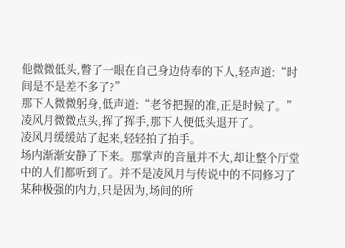他微微低头,瞥了一眼在自己身边侍奉的下人,轻声道:“时间是不是差不多了?”
那下人微微躬身,低声道:“老爷把握的准,正是时候了。”
凌风月微微点头,挥了挥手,那下人便低头退开了。
凌风月缓缓站了起来,轻轻拍了拍手。
场内渐渐安静了下来。那掌声的音量并不大,却让整个厅堂中的人们都听到了。并不是凌风月与传说中的不同修习了某种极强的内力,只是因为,场间的所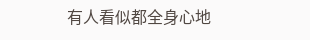有人看似都全身心地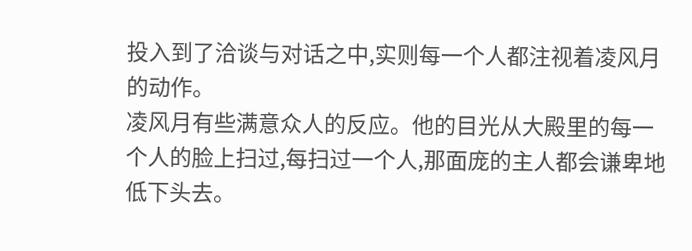投入到了洽谈与对话之中,实则每一个人都注视着凌风月的动作。
凌风月有些满意众人的反应。他的目光从大殿里的每一个人的脸上扫过,每扫过一个人,那面庞的主人都会谦卑地低下头去。